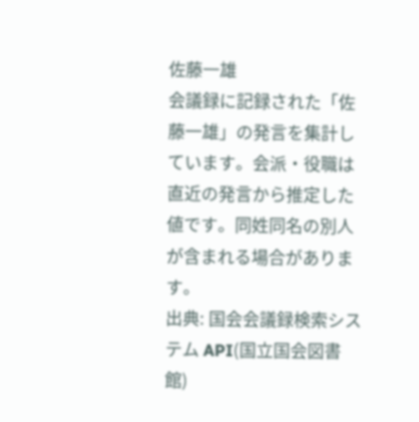佐藤一雄
会議録に記録された「佐藤一雄」の発言を集計しています。会派・役職は直近の発言から推定した値です。同姓同名の別人が含まれる場合があります。
出典: 国会会議録検索システム API(国立国会図書館)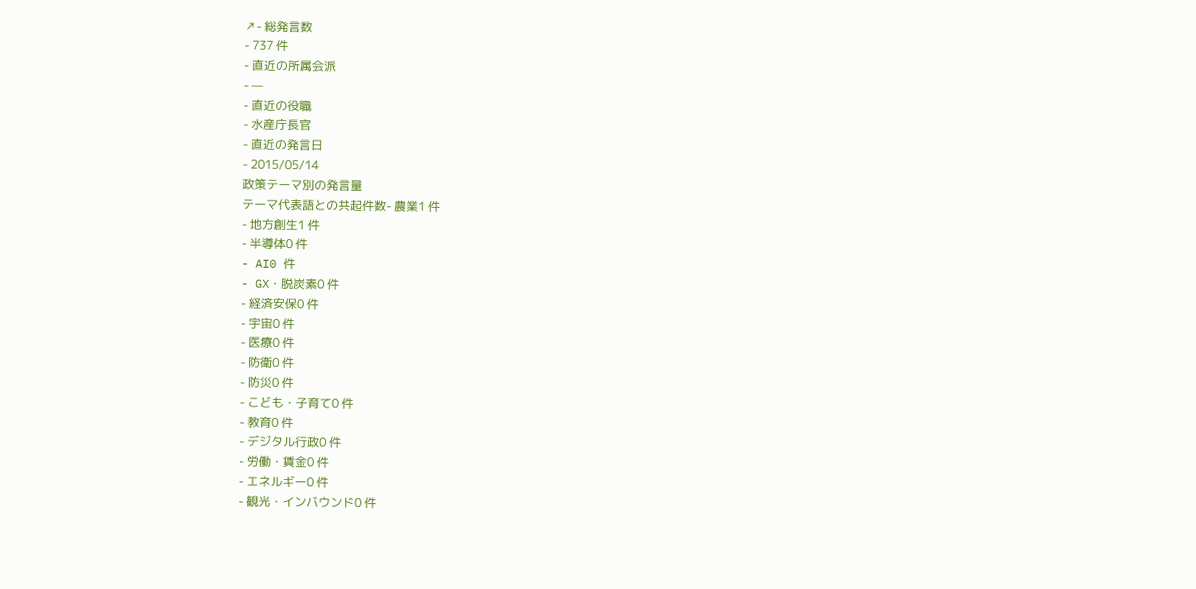↗- 総発言数
- 737 件
- 直近の所属会派
- —
- 直近の役職
- 水産庁長官
- 直近の発言日
- 2015/05/14
政策テーマ別の発言量
テーマ代表語との共起件数- 農業1 件
- 地方創生1 件
- 半導体0 件
- AI0 件
- GX・脱炭素0 件
- 経済安保0 件
- 宇宙0 件
- 医療0 件
- 防衛0 件
- 防災0 件
- こども・子育て0 件
- 教育0 件
- デジタル行政0 件
- 労働・賃金0 件
- エネルギー0 件
- 観光・インバウンド0 件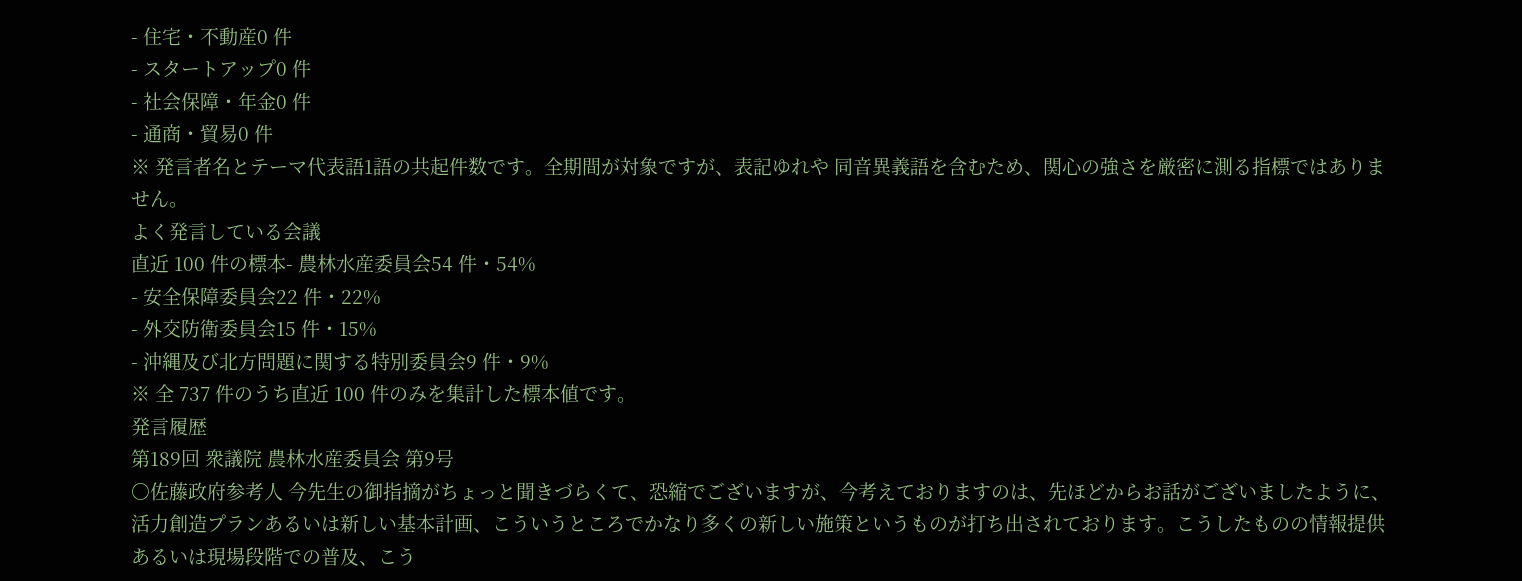- 住宅・不動産0 件
- スタートアップ0 件
- 社会保障・年金0 件
- 通商・貿易0 件
※ 発言者名とテーマ代表語1語の共起件数です。全期間が対象ですが、表記ゆれや 同音異義語を含むため、関心の強さを厳密に測る指標ではありません。
よく発言している会議
直近 100 件の標本- 農林水産委員会54 件・54%
- 安全保障委員会22 件・22%
- 外交防衛委員会15 件・15%
- 沖縄及び北方問題に関する特別委員会9 件・9%
※ 全 737 件のうち直近 100 件のみを集計した標本値です。
発言履歴
第189回 衆議院 農林水産委員会 第9号
○佐藤政府参考人 今先生の御指摘がちょっと聞きづらくて、恐縮でございますが、今考えておりますのは、先ほどからお話がございましたように、活力創造プランあるいは新しい基本計画、こういうところでかなり多くの新しい施策というものが打ち出されております。こうしたものの情報提供あるいは現場段階での普及、こう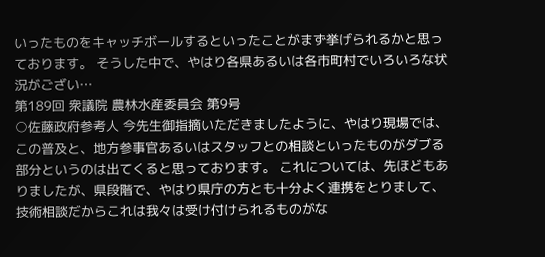いったものをキャッチボールするといったことがまず挙げられるかと思っております。 そうした中で、やはり各県あるいは各市町村でいろいろな状況がござい…
第189回 衆議院 農林水産委員会 第9号
○佐藤政府参考人 今先生御指摘いただきましたように、やはり現場では、この普及と、地方参事官あるいはスタッフとの相談といったものがダブる部分というのは出てくると思っております。 これについては、先ほどもありましたが、県段階で、やはり県庁の方とも十分よく連携をとりまして、技術相談だからこれは我々は受け付けられるものがな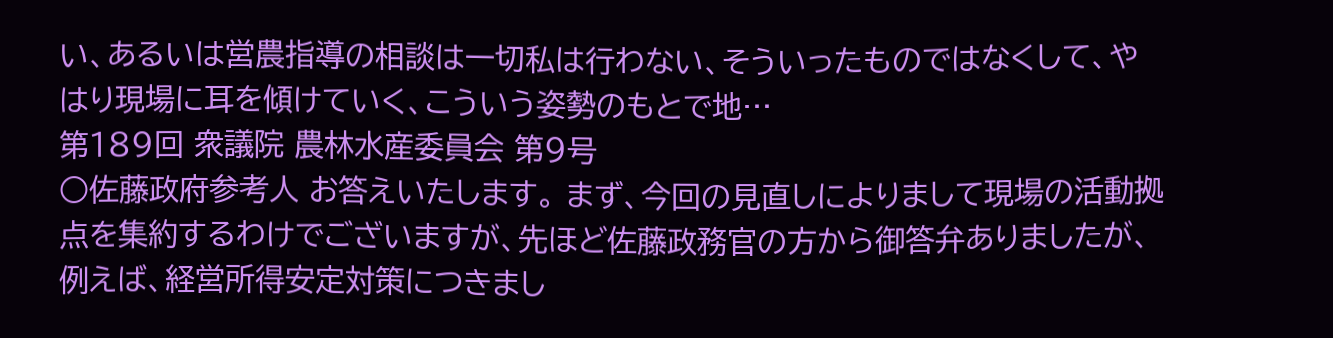い、あるいは営農指導の相談は一切私は行わない、そういったものではなくして、やはり現場に耳を傾けていく、こういう姿勢のもとで地…
第189回 衆議院 農林水産委員会 第9号
○佐藤政府参考人 お答えいたします。 まず、今回の見直しによりまして現場の活動拠点を集約するわけでございますが、先ほど佐藤政務官の方から御答弁ありましたが、例えば、経営所得安定対策につきまし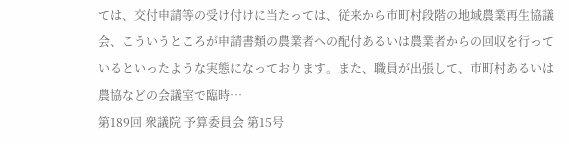ては、交付申請等の受け付けに当たっては、従来から市町村段階の地域農業再生協議会、こういうところが申請書類の農業者への配付あるいは農業者からの回収を行っているといったような実態になっております。また、職員が出張して、市町村あるいは農協などの会議室で臨時…
第189回 衆議院 予算委員会 第15号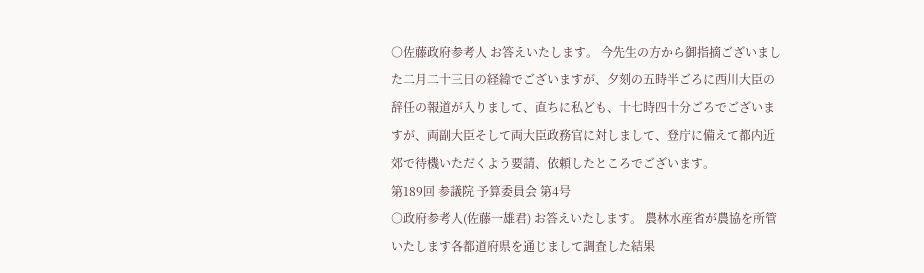○佐藤政府参考人 お答えいたします。 今先生の方から御指摘ございました二月二十三日の経緯でございますが、夕刻の五時半ごろに西川大臣の辞任の報道が入りまして、直ちに私ども、十七時四十分ごろでございますが、両副大臣そして両大臣政務官に対しまして、登庁に備えて都内近郊で待機いただくよう要請、依頼したところでございます。
第189回 参議院 予算委員会 第4号
○政府参考人(佐藤一雄君) お答えいたします。 農林水産省が農協を所管いたします各都道府県を通じまして調査した結果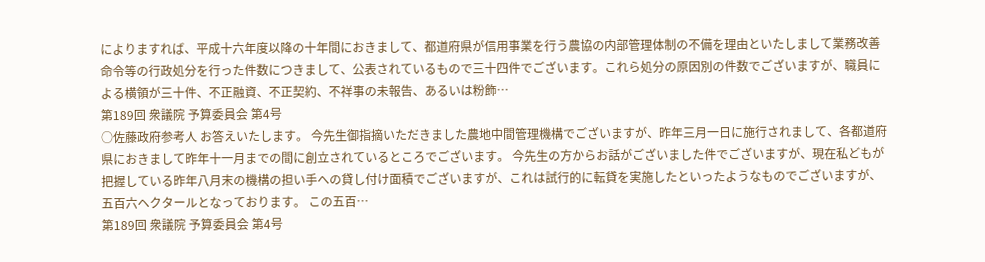によりますれば、平成十六年度以降の十年間におきまして、都道府県が信用事業を行う農協の内部管理体制の不備を理由といたしまして業務改善命令等の行政処分を行った件数につきまして、公表されているもので三十四件でございます。これら処分の原因別の件数でございますが、職員による横領が三十件、不正融資、不正契約、不祥事の未報告、あるいは粉飾…
第189回 衆議院 予算委員会 第4号
○佐藤政府参考人 お答えいたします。 今先生御指摘いただきました農地中間管理機構でございますが、昨年三月一日に施行されまして、各都道府県におきまして昨年十一月までの間に創立されているところでございます。 今先生の方からお話がございました件でございますが、現在私どもが把握している昨年八月末の機構の担い手への貸し付け面積でございますが、これは試行的に転貸を実施したといったようなものでございますが、五百六ヘクタールとなっております。 この五百…
第189回 衆議院 予算委員会 第4号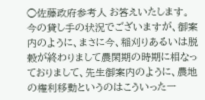○佐藤政府参考人 お答えいたします。 今の貸し手の状況でございますが、御案内のように、まさに今、稲刈りあるいは脱穀が終わりまして農閑期の時期に相なっておりまして、先生御案内のように、農地の権利移動というのはこういった一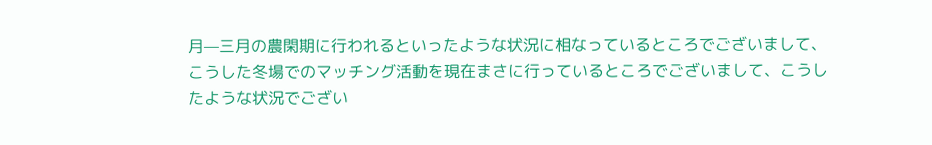月—三月の農閑期に行われるといったような状況に相なっているところでございまして、こうした冬場でのマッチング活動を現在まさに行っているところでございまして、こうしたような状況でござい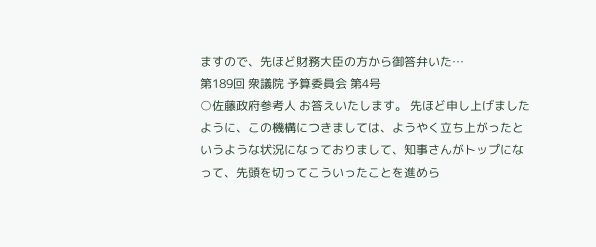ますので、先ほど財務大臣の方から御答弁いた…
第189回 衆議院 予算委員会 第4号
○佐藤政府参考人 お答えいたします。 先ほど申し上げましたように、この機構につきましては、ようやく立ち上がったというような状況になっておりまして、知事さんがトップになって、先頭を切ってこういったことを進めら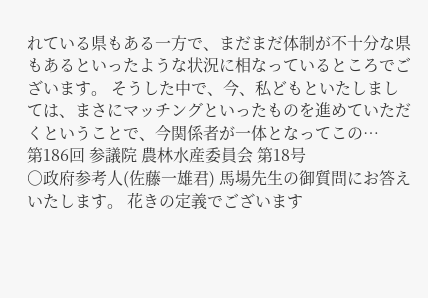れている県もある一方で、まだまだ体制が不十分な県もあるといったような状況に相なっているところでございます。 そうした中で、今、私どもといたしましては、まさにマッチングといったものを進めていただくということで、今関係者が一体となってこの…
第186回 参議院 農林水産委員会 第18号
○政府参考人(佐藤一雄君) 馬場先生の御質問にお答えいたします。 花きの定義でございます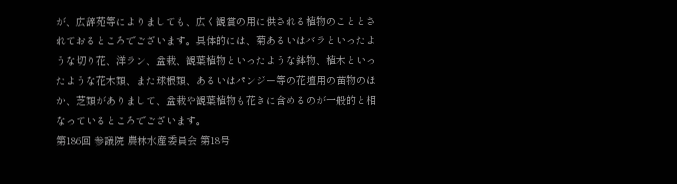が、広辞苑等によりましても、広く観賞の用に供される植物のこととされておるところでございます。具体的には、菊あるいはバラといったような切り花、洋ラン、盆栽、観葉植物といったような鉢物、植木といったような花木類、また球根類、あるいはパンジー等の花壇用の苗物のほか、芝類がありまして、盆栽や観葉植物も花きに含めるのが一般的と相なっているところでございます。
第186回 参議院 農林水産委員会 第18号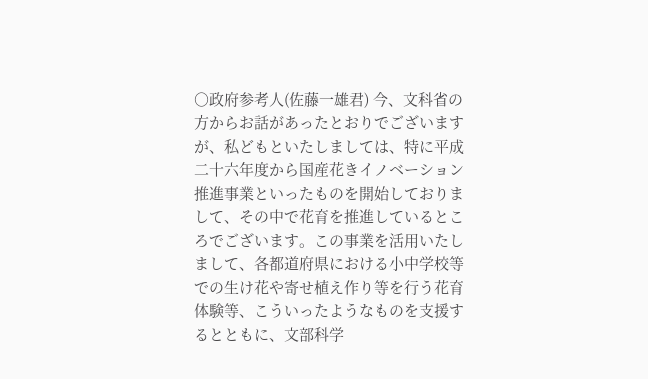○政府参考人(佐藤一雄君) 今、文科省の方からお話があったとおりでございますが、私どもといたしましては、特に平成二十六年度から国産花きイノベーション推進事業といったものを開始しておりまして、その中で花育を推進しているところでございます。この事業を活用いたしまして、各都道府県における小中学校等での生け花や寄せ植え作り等を行う花育体験等、こういったようなものを支援するとともに、文部科学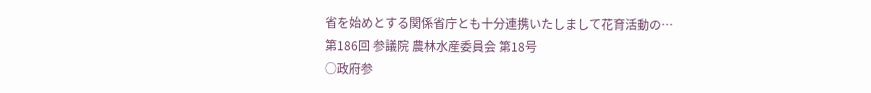省を始めとする関係省庁とも十分連携いたしまして花育活動の…
第186回 参議院 農林水産委員会 第18号
○政府参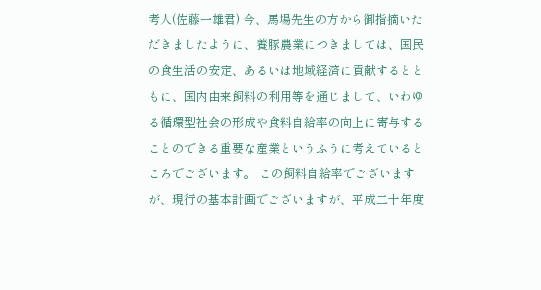考人(佐藤一雄君) 今、馬場先生の方から御指摘いただきましたように、養豚農業につきましては、国民の食生活の安定、あるいは地域経済に貢献するとともに、国内由来飼料の利用等を通じまして、いわゆる循環型社会の形成や食料自給率の向上に寄与することのできる重要な産業というふうに考えているところでございます。 この飼料自給率でございますが、現行の基本計画でございますが、平成二十年度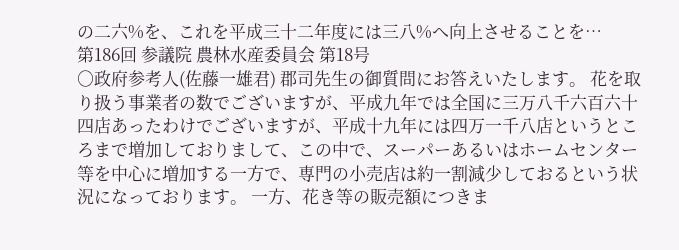の二六%を、これを平成三十二年度には三八%へ向上させることを…
第186回 参議院 農林水産委員会 第18号
○政府参考人(佐藤一雄君) 郡司先生の御質問にお答えいたします。 花を取り扱う事業者の数でございますが、平成九年では全国に三万八千六百六十四店あったわけでございますが、平成十九年には四万一千八店というところまで増加しておりまして、この中で、スーパーあるいはホームセンター等を中心に増加する一方で、専門の小売店は約一割減少しておるという状況になっております。 一方、花き等の販売額につきま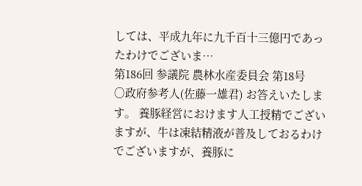しては、平成九年に九千百十三億円であったわけでございま…
第186回 参議院 農林水産委員会 第18号
○政府参考人(佐藤一雄君) お答えいたします。 養豚経営におけます人工授精でございますが、牛は凍結精液が普及しておるわけでございますが、養豚に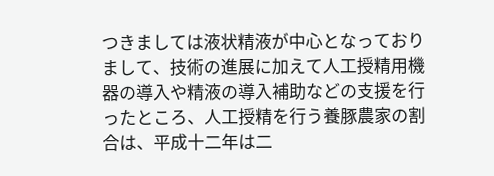つきましては液状精液が中心となっておりまして、技術の進展に加えて人工授精用機器の導入や精液の導入補助などの支援を行ったところ、人工授精を行う養豚農家の割合は、平成十二年は二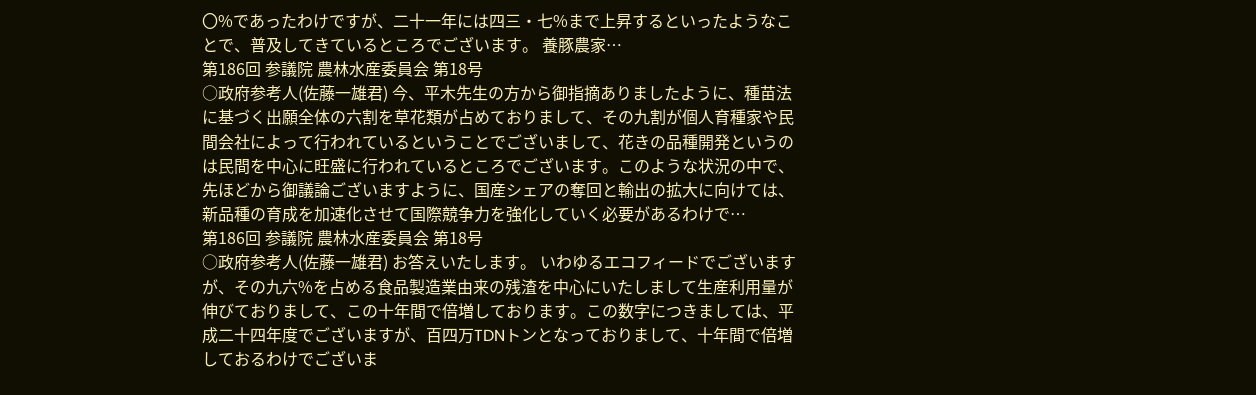〇%であったわけですが、二十一年には四三・七%まで上昇するといったようなことで、普及してきているところでございます。 養豚農家…
第186回 参議院 農林水産委員会 第18号
○政府参考人(佐藤一雄君) 今、平木先生の方から御指摘ありましたように、種苗法に基づく出願全体の六割を草花類が占めておりまして、その九割が個人育種家や民間会社によって行われているということでございまして、花きの品種開発というのは民間を中心に旺盛に行われているところでございます。このような状況の中で、先ほどから御議論ございますように、国産シェアの奪回と輸出の拡大に向けては、新品種の育成を加速化させて国際競争力を強化していく必要があるわけで…
第186回 参議院 農林水産委員会 第18号
○政府参考人(佐藤一雄君) お答えいたします。 いわゆるエコフィードでございますが、その九六%を占める食品製造業由来の残渣を中心にいたしまして生産利用量が伸びておりまして、この十年間で倍増しております。この数字につきましては、平成二十四年度でございますが、百四万TDNトンとなっておりまして、十年間で倍増しておるわけでございま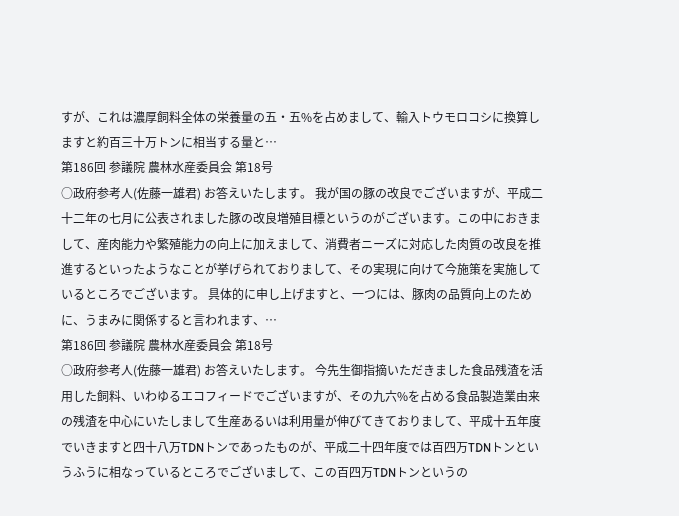すが、これは濃厚飼料全体の栄養量の五・五%を占めまして、輸入トウモロコシに換算しますと約百三十万トンに相当する量と…
第186回 参議院 農林水産委員会 第18号
○政府参考人(佐藤一雄君) お答えいたします。 我が国の豚の改良でございますが、平成二十二年の七月に公表されました豚の改良増殖目標というのがございます。この中におきまして、産肉能力や繁殖能力の向上に加えまして、消費者ニーズに対応した肉質の改良を推進するといったようなことが挙げられておりまして、その実現に向けて今施策を実施しているところでございます。 具体的に申し上げますと、一つには、豚肉の品質向上のために、うまみに関係すると言われます、…
第186回 参議院 農林水産委員会 第18号
○政府参考人(佐藤一雄君) お答えいたします。 今先生御指摘いただきました食品残渣を活用した飼料、いわゆるエコフィードでございますが、その九六%を占める食品製造業由来の残渣を中心にいたしまして生産あるいは利用量が伸びてきておりまして、平成十五年度でいきますと四十八万TDNトンであったものが、平成二十四年度では百四万TDNトンというふうに相なっているところでございまして、この百四万TDNトンというの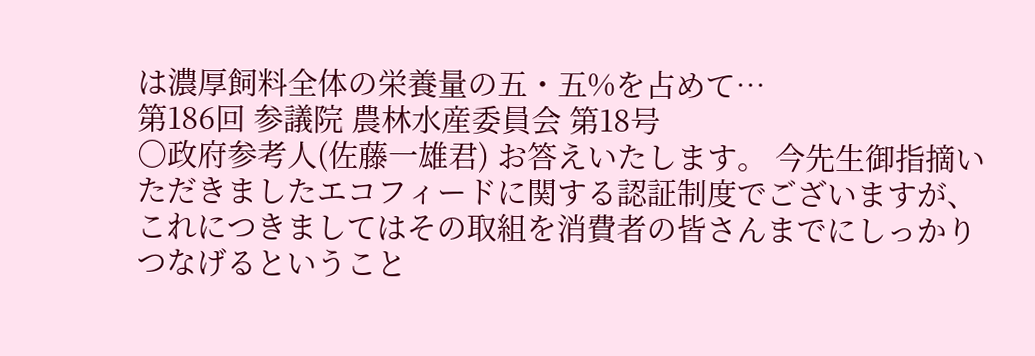は濃厚飼料全体の栄養量の五・五%を占めて…
第186回 参議院 農林水産委員会 第18号
○政府参考人(佐藤一雄君) お答えいたします。 今先生御指摘いただきましたエコフィードに関する認証制度でございますが、これにつきましてはその取組を消費者の皆さんまでにしっかりつなげるということ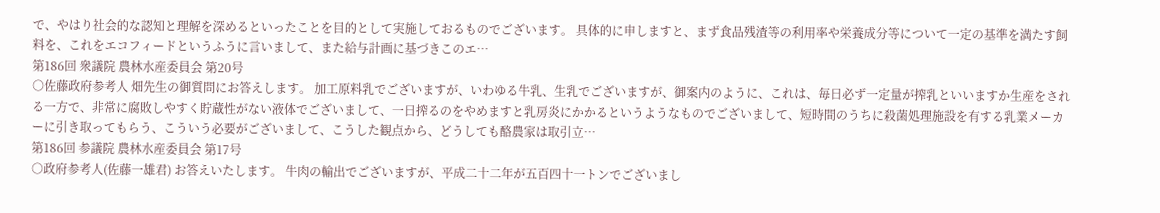で、やはり社会的な認知と理解を深めるといったことを目的として実施しておるものでございます。 具体的に申しますと、まず食品残渣等の利用率や栄養成分等について一定の基準を満たす飼料を、これをエコフィードというふうに言いまして、また給与計画に基づきこのエ…
第186回 衆議院 農林水産委員会 第20号
○佐藤政府参考人 畑先生の御質問にお答えします。 加工原料乳でございますが、いわゆる牛乳、生乳でございますが、御案内のように、これは、毎日必ず一定量が搾乳といいますか生産をされる一方で、非常に腐敗しやすく貯蔵性がない液体でございまして、一日搾るのをやめますと乳房炎にかかるというようなものでございまして、短時間のうちに殺菌処理施設を有する乳業メーカーに引き取ってもらう、こういう必要がございまして、こうした観点から、どうしても酪農家は取引立…
第186回 参議院 農林水産委員会 第17号
○政府参考人(佐藤一雄君) お答えいたします。 牛肉の輸出でございますが、平成二十二年が五百四十一トンでございまし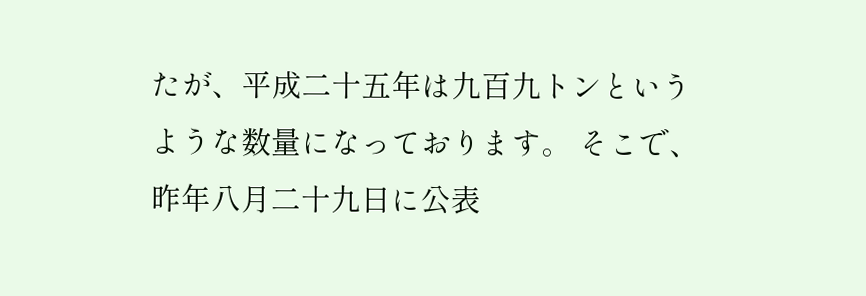たが、平成二十五年は九百九トンというような数量になっております。 そこで、昨年八月二十九日に公表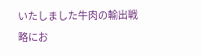いたしました牛肉の輸出戦略にお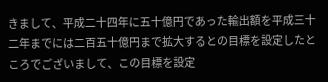きまして、平成二十四年に五十億円であった輸出額を平成三十二年までには二百五十億円まで拡大するとの目標を設定したところでございまして、この目標を設定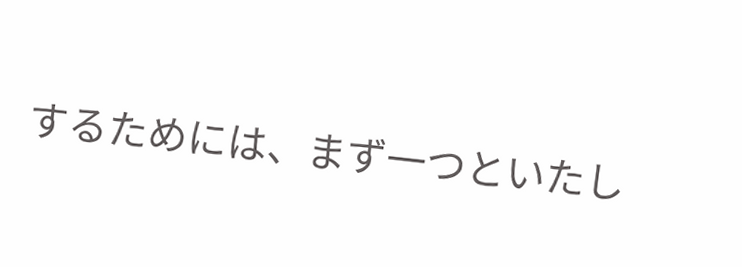するためには、まず一つといたし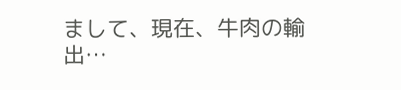まして、現在、牛肉の輸出…